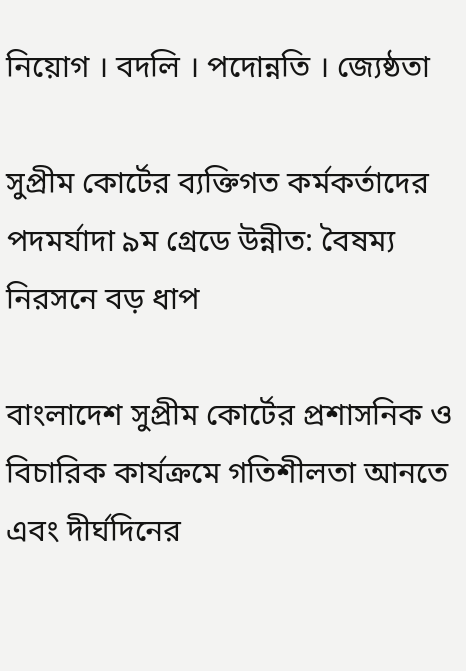নিয়োগ । বদলি । পদোন্নতি । জ্যেষ্ঠতা

সুপ্রীম কোর্টের ব্যক্তিগত কর্মকর্তাদের পদমর্যাদা ৯ম গ্রেডে উন্নীত: বৈষম্য নিরসনে বড় ধাপ

বাংলাদেশ সুপ্রীম কোর্টের প্রশাসনিক ও বিচারিক কার্যক্রমে গতিশীলতা আনতে এবং দীর্ঘদিনের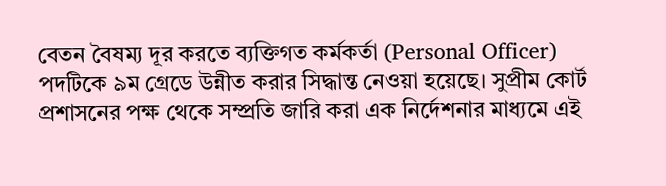বেতন বৈষম্য দূর করতে ব্যক্তিগত কর্মকর্তা (Personal Officer) পদটিকে ৯ম গ্রেডে উন্নীত করার সিদ্ধান্ত নেওয়া হয়েছে। সুপ্রীম কোর্ট প্রশাসনের পক্ষ থেকে সম্প্রতি জারি করা এক নির্দেশনার মাধ্যমে এই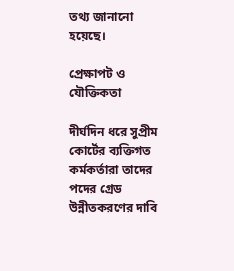তথ্য জানানো হয়েছে।

প্রেক্ষাপট ও যৌক্তিকতা

দীর্ঘদিন ধরে সুপ্রীম কোর্টের ব্যক্তিগত কর্মকর্তারা তাদের পদের গ্রেড উন্নীতকরণের দাবি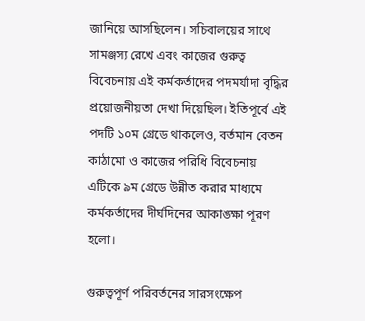জানিয়ে আসছিলেন। সচিবালয়ের সাথে সামঞ্জস্য রেখে এবং কাজের গুরুত্ব বিবেচনায় এই কর্মকর্তাদের পদমর্যাদা বৃদ্ধির প্রয়োজনীয়তা দেখা দিয়েছিল। ইতিপূর্বে এই পদটি ১০ম গ্রেডে থাকলেও, বর্তমান বেতন কাঠামো ও কাজের পরিধি বিবেচনায় এটিকে ৯ম গ্রেডে উন্নীত করার মাধ্যমে কর্মকর্তাদের দীর্ঘদিনের আকাঙ্ক্ষা পূরণ হলো।

গুরুত্বপূর্ণ পরিবর্তনের সারসংক্ষেপ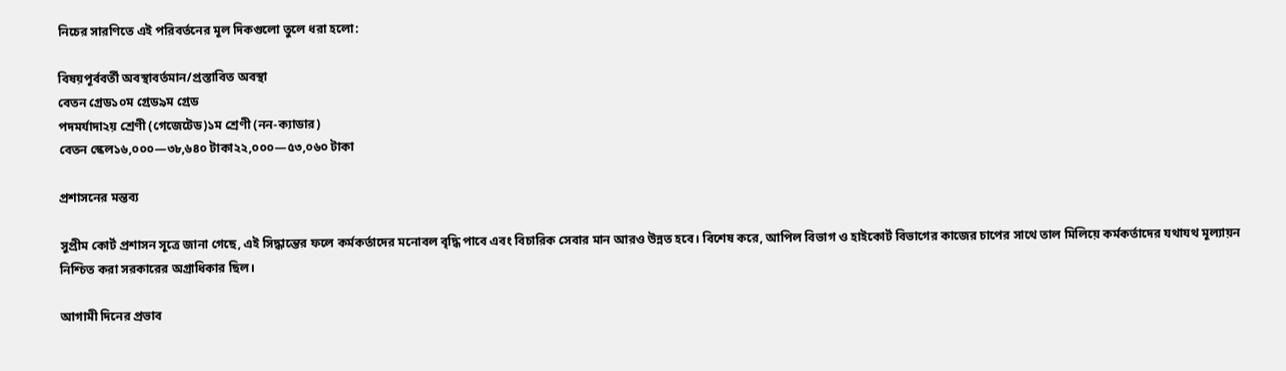নিচের সারণিতে এই পরিবর্তনের মূল দিকগুলো তুলে ধরা হলো:

বিষয়পূর্ববর্তী অবস্থাবর্তমান/প্রস্তাবিত অবস্থা
বেতন গ্রেড১০ম গ্রেড৯ম গ্রেড
পদমর্যাদা২য় শ্রেণী (গেজেটেড)১ম শ্রেণী (নন-ক্যাডার)
বেতন স্কেল১৬,০০০—৩৮,৬৪০ টাকা২২,০০০—৫৩,০৬০ টাকা

প্রশাসনের মন্তব্য

সুপ্রীম কোর্ট প্রশাসন সূত্রে জানা গেছে, এই সিদ্ধান্তের ফলে কর্মকর্তাদের মনোবল বৃদ্ধি পাবে এবং বিচারিক সেবার মান আরও উন্নত হবে। বিশেষ করে, আপিল বিভাগ ও হাইকোর্ট বিভাগের কাজের চাপের সাথে তাল মিলিয়ে কর্মকর্তাদের যথাযথ মূল্যায়ন নিশ্চিত করা সরকারের অগ্রাধিকার ছিল।

আগামী দিনের প্রভাব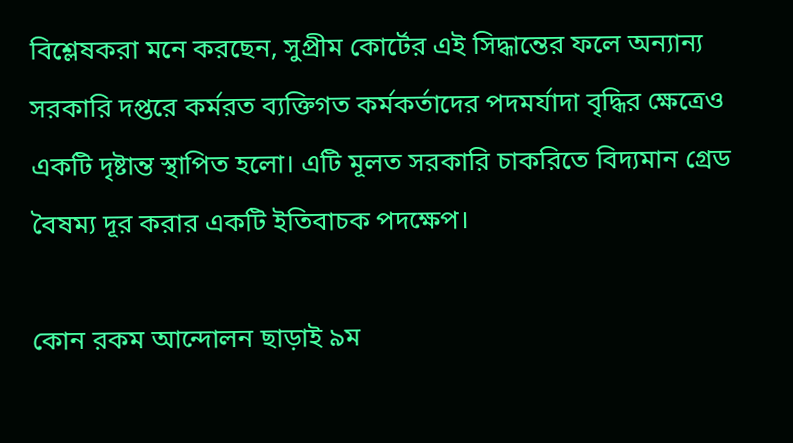বিশ্লেষকরা মনে করছেন, সুপ্রীম কোর্টের এই সিদ্ধান্তের ফলে অন্যান্য সরকারি দপ্তরে কর্মরত ব্যক্তিগত কর্মকর্তাদের পদমর্যাদা বৃদ্ধির ক্ষেত্রেও একটি দৃষ্টান্ত স্থাপিত হলো। এটি মূলত সরকারি চাকরিতে বিদ্যমান গ্রেড বৈষম্য দূর করার একটি ইতিবাচক পদক্ষেপ।

কোন রকম আন্দোলন ছাড়াই ৯ম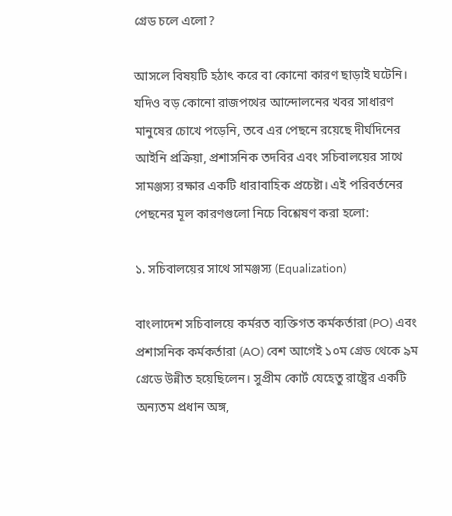গ্রেড চলে এলো?

আসলে বিষয়টি হঠাৎ করে বা কোনো কারণ ছাড়াই ঘটেনি। যদিও বড় কোনো রাজপথের আন্দোলনের খবর সাধারণ মানুষের চোখে পড়েনি, তবে এর পেছনে রয়েছে দীর্ঘদিনের আইনি প্রক্রিয়া, প্রশাসনিক তদবির এবং সচিবালয়ের সাথে সামঞ্জস্য রক্ষার একটি ধারাবাহিক প্রচেষ্টা। এই পরিবর্তনের পেছনের মূল কারণগুলো নিচে বিশ্লেষণ করা হলো:

১. সচিবালয়ের সাথে সামঞ্জস্য (Equalization)

বাংলাদেশ সচিবালয়ে কর্মরত ব্যক্তিগত কর্মকর্তারা (PO) এবং প্রশাসনিক কর্মকর্তারা (AO) বেশ আগেই ১০ম গ্রেড থেকে ৯ম গ্রেডে উন্নীত হয়েছিলেন। সুপ্রীম কোর্ট যেহেতু রাষ্ট্রের একটি অন্যতম প্রধান অঙ্গ,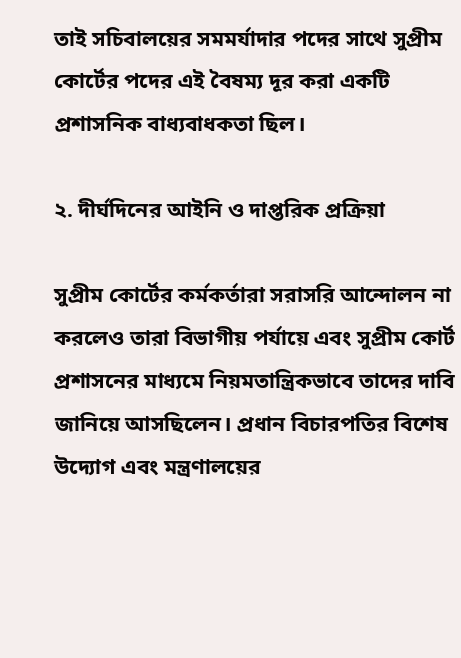তাই সচিবালয়ের সমমর্যাদার পদের সাথে সুপ্রীম কোর্টের পদের এই বৈষম্য দূর করা একটি প্রশাসনিক বাধ্যবাধকতা ছিল।

২. দীর্ঘদিনের আইনি ও দাপ্তরিক প্রক্রিয়া

সুপ্রীম কোর্টের কর্মকর্তারা সরাসরি আন্দোলন না করলেও তারা বিভাগীয় পর্যায়ে এবং সুপ্রীম কোর্ট প্রশাসনের মাধ্যমে নিয়মতান্ত্রিকভাবে তাদের দাবি জানিয়ে আসছিলেন। প্রধান বিচারপতির বিশেষ উদ্যোগ এবং মন্ত্রণালয়ের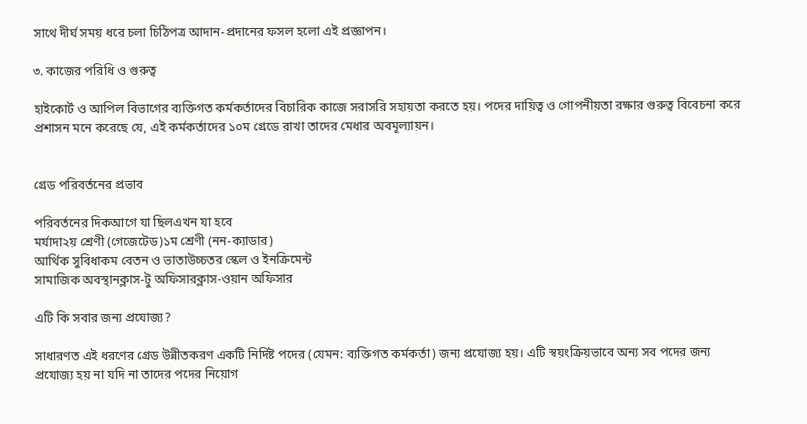সাথে দীর্ঘ সময় ধরে চলা চিঠিপত্র আদান-প্রদানের ফসল হলো এই প্রজ্ঞাপন।

৩. কাজের পরিধি ও গুরুত্ব

হাইকোর্ট ও আপিল বিভাগের ব্যক্তিগত কর্মকর্তাদের বিচারিক কাজে সরাসরি সহায়তা করতে হয়। পদের দায়িত্ব ও গোপনীয়তা রক্ষার গুরুত্ব বিবেচনা করে প্রশাসন মনে করেছে যে, এই কর্মকর্তাদের ১০ম গ্রেডে রাখা তাদের মেধার অবমূল্যায়ন।


গ্রেড পরিবর্তনের প্রভাব

পরিবর্তনের দিকআগে যা ছিলএখন যা হবে
মর্যাদা২য় শ্রেণী (গেজেটেড)১ম শ্রেণী (নন-ক্যাডার)
আর্থিক সুবিধাকম বেতন ও ভাতাউচ্চতর স্কেল ও ইনক্রিমেন্ট
সামাজিক অবস্থানক্লাস-টু অফিসারক্লাস-ওয়ান অফিসার

এটি কি সবার জন্য প্রযোজ্য?

সাধারণত এই ধরণের গ্রেড উন্নীতকরণ একটি নির্দিষ্ট পদের (যেমন: ব্যক্তিগত কর্মকর্তা) জন্য প্রযোজ্য হয়। এটি স্বয়ংক্রিয়ভাবে অন্য সব পদের জন্য প্রযোজ্য হয় না যদি না তাদের পদের নিয়োগ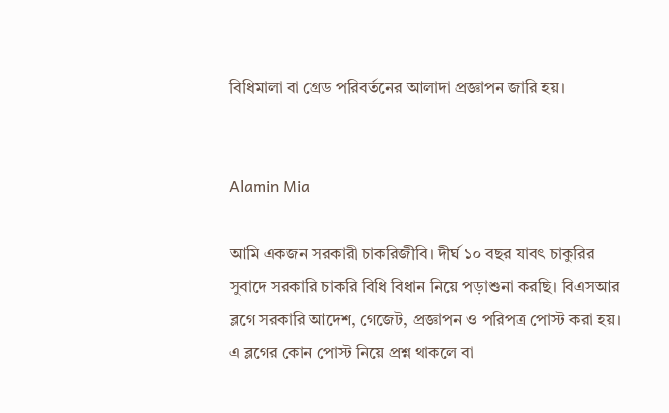বিধিমালা বা গ্রেড পরিবর্তনের আলাদা প্রজ্ঞাপন জারি হয়।


Alamin Mia

আমি একজন সরকারী চাকরিজীবি। দীর্ঘ ১০ বছর যাবৎ চাকুরির সুবাদে সরকারি চাকরি বিধি বিধান নিয়ে পড়াশুনা করছি। বিএসআর ব্লগে সরকারি আদেশ, গেজেট, প্রজ্ঞাপন ও পরিপত্র পোস্ট করা হয়। এ ব্লগের কোন পোস্ট নিয়ে প্রশ্ন থাকলে বা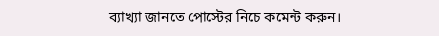ব্যাখ্যা জানতে পোস্টের নিচে কমেন্ট করুন।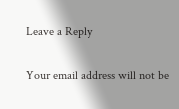Leave a Reply

Your email address will not be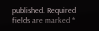published. Required fields are marked *